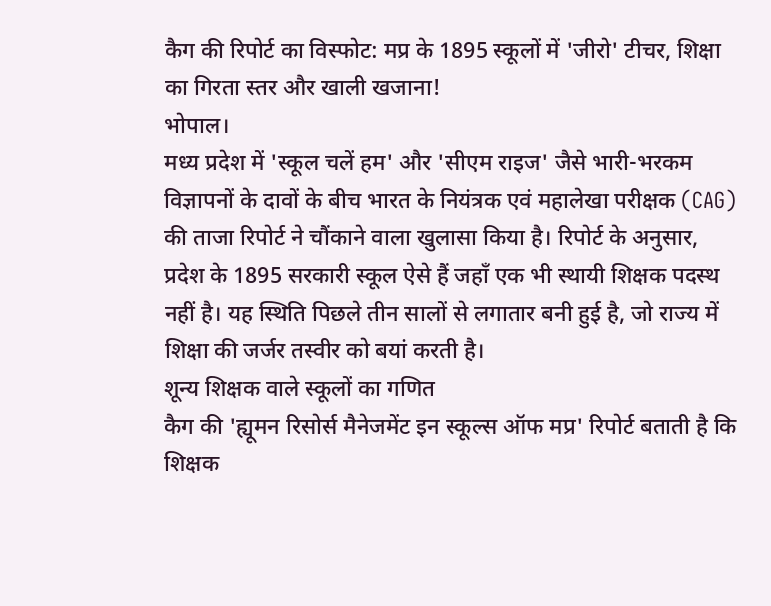कैग की रिपोर्ट का विस्फोट: मप्र के 1895 स्कूलों में 'जीरो' टीचर, शिक्षा का गिरता स्तर और खाली खजाना!
भोपाल।
मध्य प्रदेश में 'स्कूल चलें हम' और 'सीएम राइज' जैसे भारी-भरकम विज्ञापनों के दावों के बीच भारत के नियंत्रक एवं महालेखा परीक्षक (CAG) की ताजा रिपोर्ट ने चौंकाने वाला खुलासा किया है। रिपोर्ट के अनुसार, प्रदेश के 1895 सरकारी स्कूल ऐसे हैं जहाँ एक भी स्थायी शिक्षक पदस्थ नहीं है। यह स्थिति पिछले तीन सालों से लगातार बनी हुई है, जो राज्य में शिक्षा की जर्जर तस्वीर को बयां करती है।
शून्य शिक्षक वाले स्कूलों का गणित
कैग की 'ह्यूमन रिसोर्स मैनेजमेंट इन स्कूल्स ऑफ मप्र' रिपोर्ट बताती है कि शिक्षक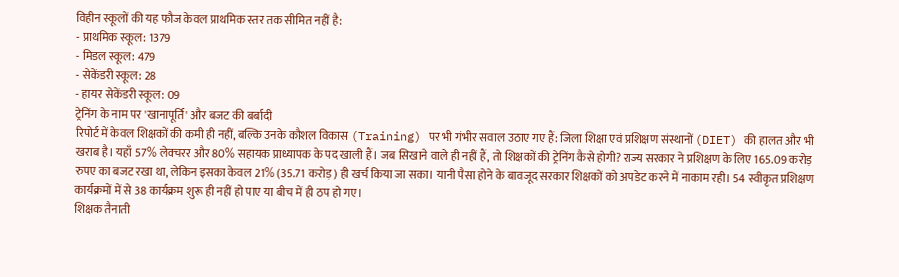विहीन स्कूलों की यह फौज केवल प्राथमिक स्तर तक सीमित नहीं है:
- प्राथमिक स्कूल: 1379
- मिडल स्कूल: 479
- सेकेंडरी स्कूल: 28
- हायर सेकेंडरी स्कूल: 09
ट्रेनिंग के नाम पर 'खानापूर्ति' और बजट की बर्बादी
रिपोर्ट में केवल शिक्षकों की कमी ही नहीं, बल्कि उनके कौशल विकास (Training) पर भी गंभीर सवाल उठाए गए हैं: जिला शिक्षा एवं प्रशिक्षण संस्थानों (DIET) की हालत और भी खराब है। यहाँ 57% लेक्चरर और 80% सहायक प्राध्यापक के पद खाली हैं। जब सिखाने वाले ही नहीं हैं, तो शिक्षकों की ट्रेनिंग कैसे होगी? राज्य सरकार ने प्रशिक्षण के लिए 165.09 करोड़ रुपए का बजट रखा था, लेकिन इसका केवल 21% (35.71 करोड़) ही खर्च किया जा सका। यानी पैसा होने के बावजूद सरकार शिक्षकों को अपडेट करने में नाकाम रही। 54 स्वीकृत प्रशिक्षण कार्यक्रमों में से 38 कार्यक्रम शुरू ही नहीं हो पाए या बीच में ही ठप हो गए।
शिक्षक तैनाती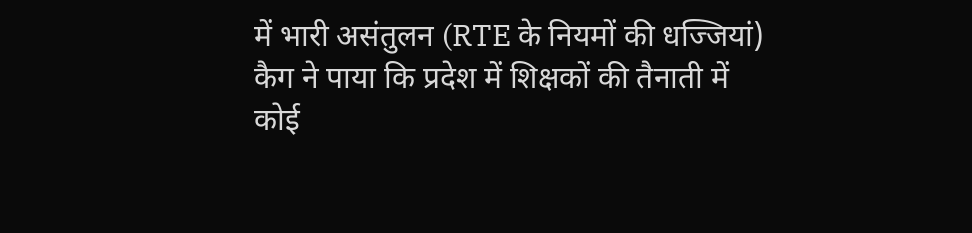में भारी असंतुलन (RTE के नियमों की धज्जियां)
कैग ने पाया कि प्रदेश में शिक्षकों की तैनाती में कोई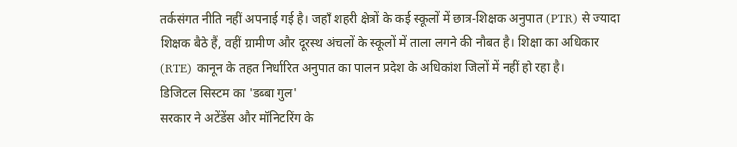तर्कसंगत नीति नहीं अपनाई गई है। जहाँ शहरी क्षेत्रों के कई स्कूलों में छात्र-शिक्षक अनुपात (PTR) से ज्यादा शिक्षक बैठे हैं, वहीं ग्रामीण और दूरस्थ अंचलों के स्कूलों में ताला लगने की नौबत है। शिक्षा का अधिकार (RTE) कानून के तहत निर्धारित अनुपात का पालन प्रदेश के अधिकांश जिलों में नहीं हो रहा है।
डिजिटल सिस्टम का 'डब्बा गुल'
सरकार ने अटेंडेंस और मॉनिटरिंग के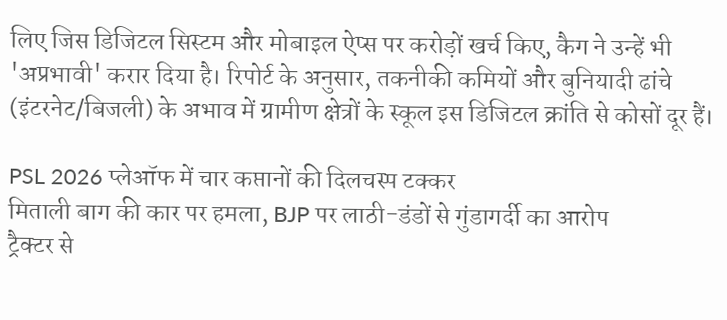लिए जिस डिजिटल सिस्टम और मोबाइल ऐप्स पर करोड़ों खर्च किए, कैग ने उन्हें भी 'अप्रभावी' करार दिया है। रिपोर्ट के अनुसार, तकनीकी कमियों और बुनियादी ढांचे (इंटरनेट/बिजली) के अभाव में ग्रामीण क्षेत्रों के स्कूल इस डिजिटल क्रांति से कोसों दूर हैं।

PSL 2026 प्लेऑफ में चार कप्तानों की दिलचस्प टक्कर
मिताली बाग की कार पर हमला, BJP पर लाठी-डंडों से गुंडागर्दी का आरोप
ट्रैक्टर से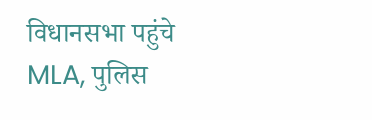विधानसभा पहुंचे MLA, पुलिस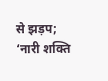से झड़प; ‘नारी शक्ति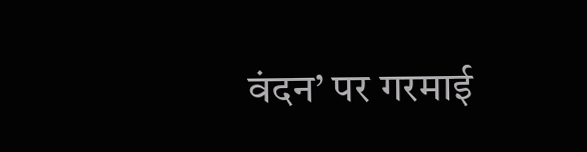वंदन’ पर गरमाई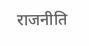राजनीति